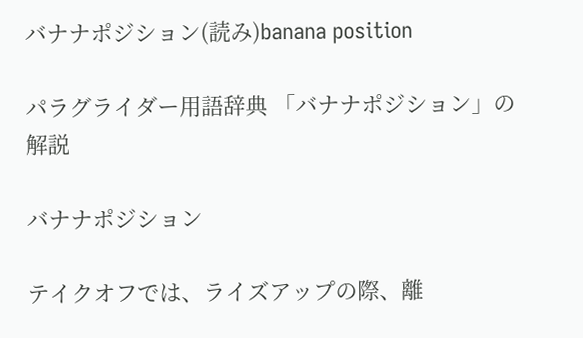バナナポジション(読み)banana position

パラグライダー用語辞典 「バナナポジション」の解説

バナナポジション

テイクオフでは、ライズアップの際、離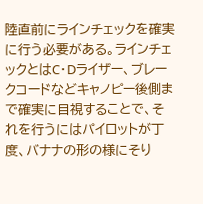陸直前にラインチェックを確実に行う必要がある。ラインチェックとはC・Dライザー、ブレークコードなどキャノピー後側まで確実に目視することで、それを行うにはパイロットが丁度、バナナの形の様にそり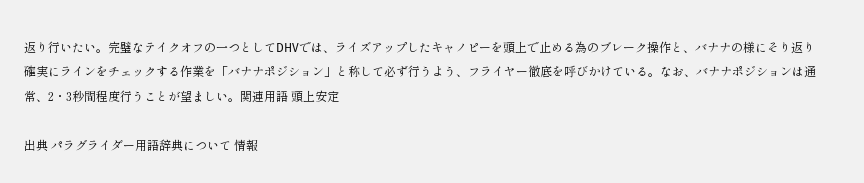返り行いたい。完璧なテイクオフの一つとしてDHVでは、ライズアップしたキャノピーを頭上で止める為のブレーク操作と、バナナの様にそり返り確実にラインをチェックする作業を「バナナポジション」と称して必ず行うよう、フライヤー徹底を呼びかけている。なお、バナナポジションは通常、2・3秒間程度行うことが望ましい。関連用語 頭上安定

出典 パラグライダー用語辞典について 情報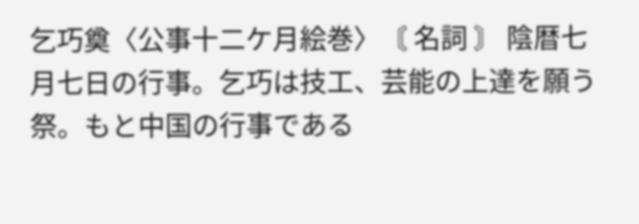乞巧奠〈公事十二ケ月絵巻〉〘 名詞 〙 陰暦七月七日の行事。乞巧は技工、芸能の上達を願う祭。もと中国の行事である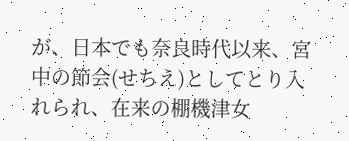が、日本でも奈良時代以来、宮中の節会(せちえ)としてとり入れられ、在来の棚機津女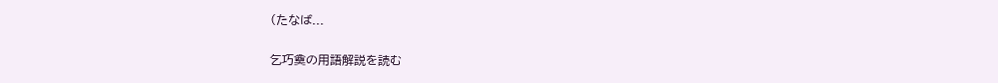(たなば...

乞巧奠の用語解説を読む